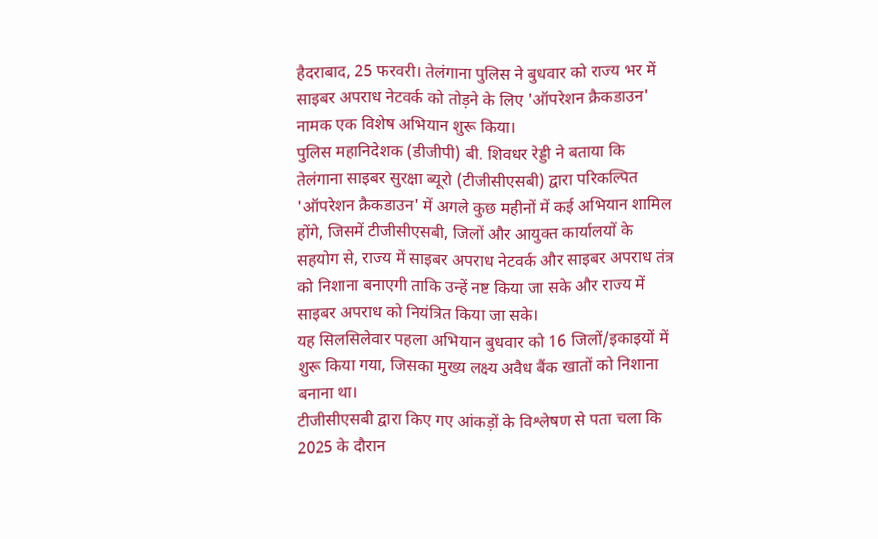हैदराबाद, 25 फरवरी। तेलंगाना पुलिस ने बुधवार को राज्य भर में साइबर अपराध नेटवर्क को तोड़ने के लिए 'ऑपरेशन क्रैकडाउन' नामक एक विशेष अभियान शुरू किया।
पुलिस महानिदेशक (डीजीपी) बी. शिवधर रेड्डी ने बताया कि तेलंगाना साइबर सुरक्षा ब्यूरो (टीजीसीएसबी) द्वारा परिकल्पित 'ऑपरेशन क्रैकडाउन' में अगले कुछ महीनों में कई अभियान शामिल होंगे, जिसमें टीजीसीएसबी, जिलों और आयुक्त कार्यालयों के सहयोग से, राज्य में साइबर अपराध नेटवर्क और साइबर अपराध तंत्र को निशाना बनाएगी ताकि उन्हें नष्ट किया जा सके और राज्य में साइबर अपराध को नियंत्रित किया जा सके।
यह सिलसिलेवार पहला अभियान बुधवार को 16 जिलों/इकाइयों में शुरू किया गया, जिसका मुख्य लक्ष्य अवैध बैंक खातों को निशाना बनाना था।
टीजीसीएसबी द्वारा किए गए आंकड़ों के विश्लेषण से पता चला कि 2025 के दौरान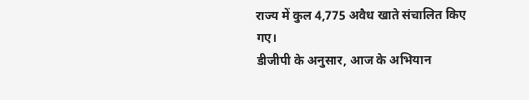राज्य में कुल 4,775 अवैध खाते संचालित किए गए।
डीजीपी के अनुसार, आज के अभियान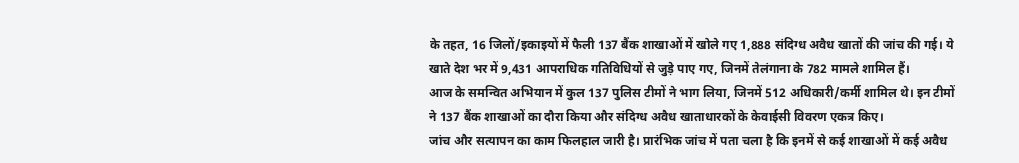के तहत, 16 जिलों/इकाइयों में फैली 137 बैंक शाखाओं में खोले गए 1,888 संदिग्ध अवैध खातों की जांच की गई। ये खाते देश भर में 9,431 आपराधिक गतिविधियों से जुड़े पाए गए, जिनमें तेलंगाना के 782 मामले शामिल हैं।
आज के समन्वित अभियान में कुल 137 पुलिस टीमों ने भाग लिया, जिनमें 512 अधिकारी/कर्मी शामिल थे। इन टीमों ने 137 बैंक शाखाओं का दौरा किया और संदिग्ध अवैध खाताधारकों के केवाईसी विवरण एकत्र किए।
जांच और सत्यापन का काम फिलहाल जारी है। प्रारंभिक जांच में पता चला है कि इनमें से कई शाखाओं में कई अवैध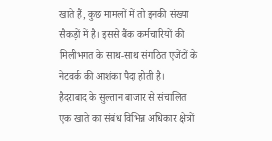खाते हैं, कुछ मामलों में तो इनकी संख्या सैकड़ों में है। इससे बैंक कर्मचारियों की मिलीभगत के साथ-साथ संगठित एजेंटों के नेटवर्क की आशंका पैदा होती है।
हैदराबाद के सुल्तान बाजार से संचालित एक खाते का संबंध विभिन्न अधिकार क्षेत्रों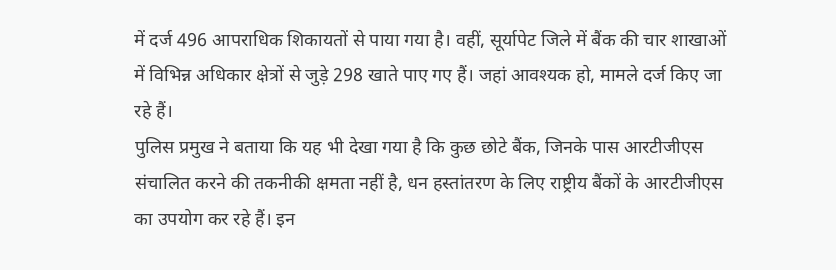में दर्ज 496 आपराधिक शिकायतों से पाया गया है। वहीं, सूर्यापेट जिले में बैंक की चार शाखाओं में विभिन्न अधिकार क्षेत्रों से जुड़े 298 खाते पाए गए हैं। जहां आवश्यक हो, मामले दर्ज किए जा रहे हैं।
पुलिस प्रमुख ने बताया कि यह भी देखा गया है कि कुछ छोटे बैंक, जिनके पास आरटीजीएस संचालित करने की तकनीकी क्षमता नहीं है, धन हस्तांतरण के लिए राष्ट्रीय बैंकों के आरटीजीएस का उपयोग कर रहे हैं। इन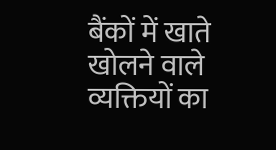बैंकों में खाते खोलने वाले व्यक्तियों का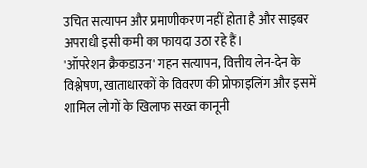उचित सत्यापन और प्रमाणीकरण नहीं होता है और साइबर अपराधी इसी कमी का फायदा उठा रहे हैं।
'ऑपरेशन क्रैकडाउन' गहन सत्यापन, वित्तीय लेन-देन के विश्लेषण, खाताधारकों के विवरण की प्रोफाइलिंग और इसमें शामिल लोगों के खिलाफ सख्त कानूनी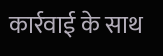कार्रवाई के साथ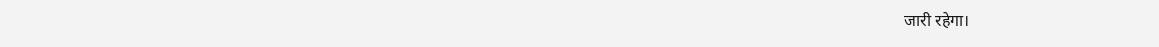जारी रहेगा।